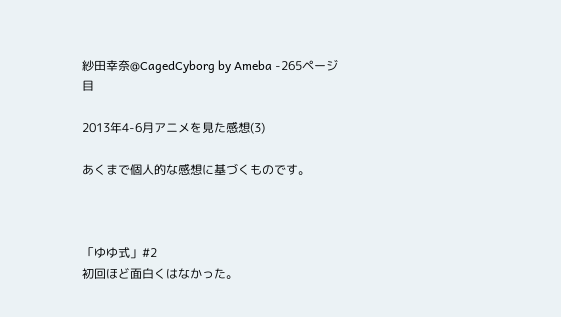紗田幸奈@CagedCyborg by Ameba -265ページ目

2013年4-6月アニメを見た感想(3)

あくまで個人的な感想に基づくものです。



「ゆゆ式」#2
初回ほど面白くはなかった。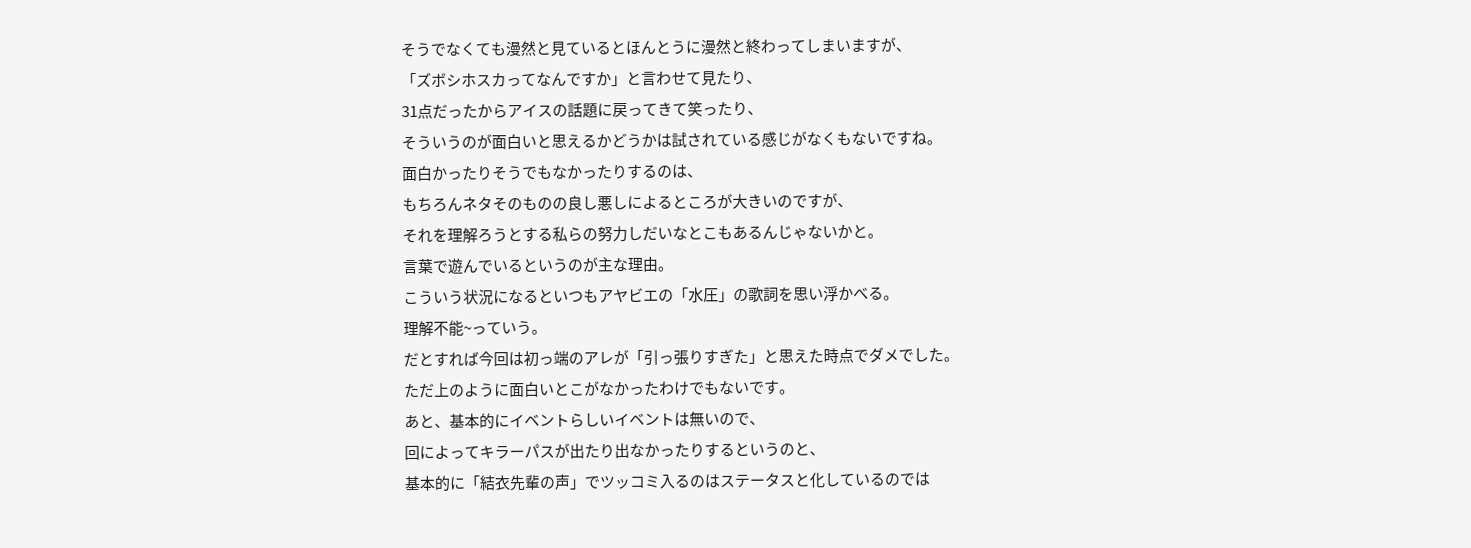そうでなくても漫然と見ているとほんとうに漫然と終わってしまいますが、
「ズボシホスカってなんですか」と言わせて見たり、
31点だったからアイスの話題に戻ってきて笑ったり、
そういうのが面白いと思えるかどうかは試されている感じがなくもないですね。
面白かったりそうでもなかったりするのは、
もちろんネタそのものの良し悪しによるところが大きいのですが、
それを理解ろうとする私らの努力しだいなとこもあるんじゃないかと。
言葉で遊んでいるというのが主な理由。
こういう状況になるといつもアヤビエの「水圧」の歌詞を思い浮かべる。
理解不能~っていう。
だとすれば今回は初っ端のアレが「引っ張りすぎた」と思えた時点でダメでした。
ただ上のように面白いとこがなかったわけでもないです。
あと、基本的にイベントらしいイベントは無いので、
回によってキラーパスが出たり出なかったりするというのと、
基本的に「結衣先輩の声」でツッコミ入るのはステータスと化しているのでは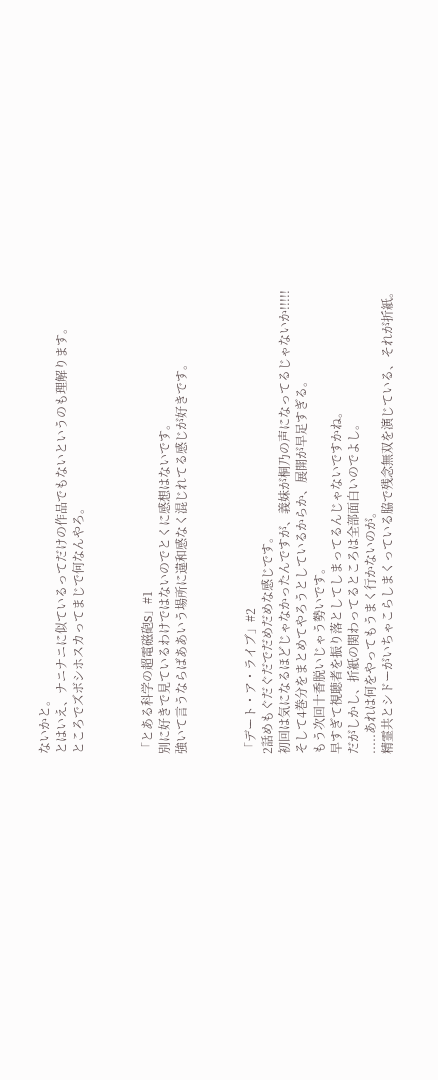ないかと。
とはいえ、ナニナニに似ているってだけの作品でもないというのも理解ります。
ところでズボシホスカってまじで何なんやろ。



「とある科学の超電磁砲S」#1
別に好きで見ているわけではないのでとくに感想はないです。
強いて言うならばああいう場所に違和感なく混じれてる感じが好きです。



「デート・ア・ライブ」#2
2話めもぐだぐだでだめだめな感じです。
初回は気になるほどじゃなかったんですが、義妹が桐乃の声になってるじゃないか!!!!!
そして4巻分をまとめてやろうとしているからか、展開が早足すぎる。
もう次回十香脱いじゃう勢いです。
早すぎて視聴者を振り落としてしまってるんじゃないですかね。
だがしかし、折紙の関わってるところは全部面白いのでよし。
.....あれは何をやってもうまく行かないのが。
精霊共とシドーがいちゃこらしまくっている脇で残念無双を演じている、それが折紙。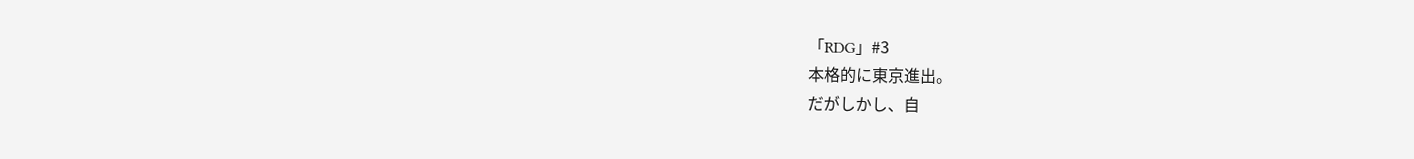「RDG」#3
本格的に東京進出。
だがしかし、自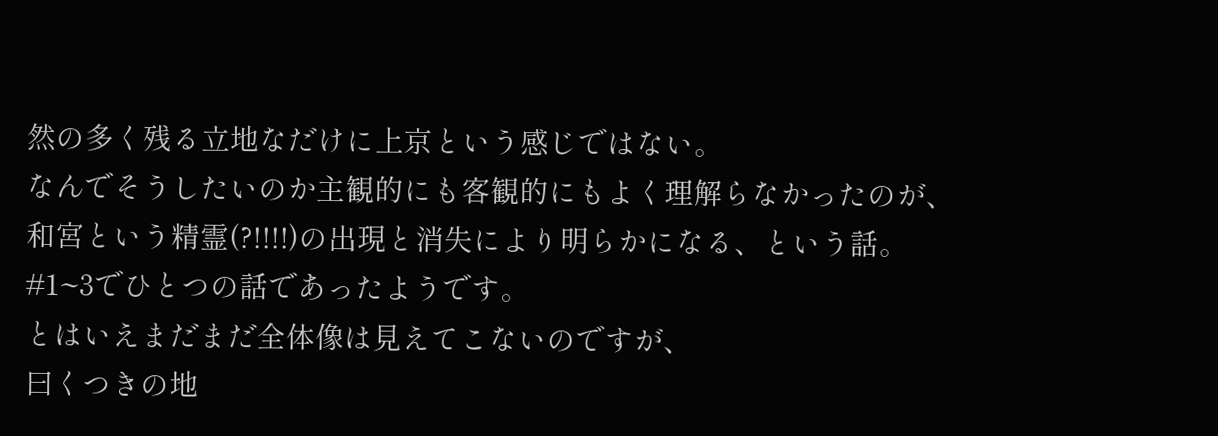然の多く残る立地なだけに上京という感じではない。
なんでそうしたいのか主観的にも客観的にもよく理解らなかったのが、
和宮という精霊(?!!!!)の出現と消失により明らかになる、という話。
#1~3でひとつの話であったようです。
とはいえまだまだ全体像は見えてこないのですが、
曰くつきの地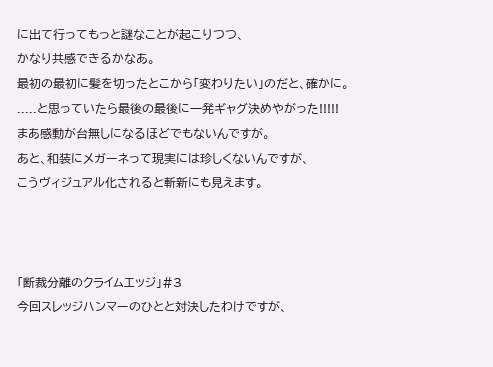に出て行ってもっと謎なことが起こりつつ、
かなり共感できるかなあ。
最初の最初に髪を切ったとこから「変わりたい」のだと、確かに。
.....と思っていたら最後の最後に一発ギャグ決めやがった!!!!!
まあ感動が台無しになるほどでもないんですが。
あと、和装にメガーネって現実には珍しくないんですが、
こうヴィジュアル化されると斬新にも見えます。



「断裁分離のクライムエッジ」#3
今回スレッジハンマーのひとと対決したわけですが、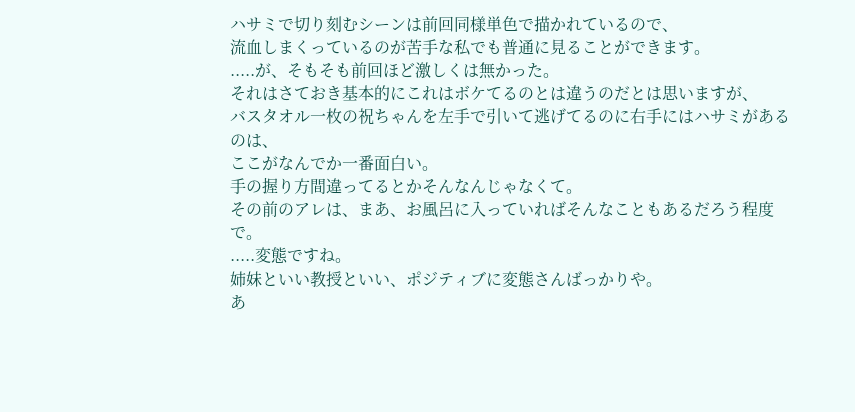ハサミで切り刻むシーンは前回同様単色で描かれているので、
流血しまくっているのが苦手な私でも普通に見ることができます。
.....が、そもそも前回ほど激しくは無かった。
それはさておき基本的にこれはボケてるのとは違うのだとは思いますが、
バスタオル一枚の祝ちゃんを左手で引いて逃げてるのに右手にはハサミがあるのは、
ここがなんでか一番面白い。
手の握り方間違ってるとかそんなんじゃなくて。
その前のアレは、まあ、お風呂に入っていればそんなこともあるだろう程度で。
.....変態ですね。
姉妹といい教授といい、ポジティブに変態さんばっかりや。
あ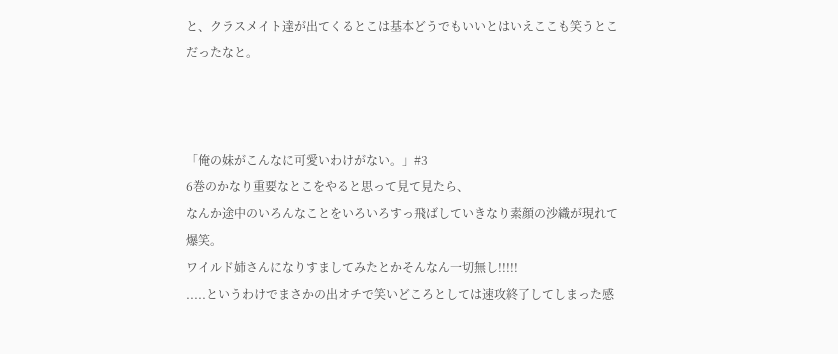と、クラスメイト達が出てくるとこは基本どうでもいいとはいえここも笑うとこだったなと。



「俺の妹がこんなに可愛いわけがない。」#3
6巻のかなり重要なとこをやると思って見て見たら、
なんか途中のいろんなことをいろいろすっ飛ばしていきなり素顔の沙織が現れて爆笑。
ワイルド姉さんになりすましてみたとかそんなん一切無し!!!!!
.....というわけでまさかの出オチで笑いどころとしては速攻終了してしまった感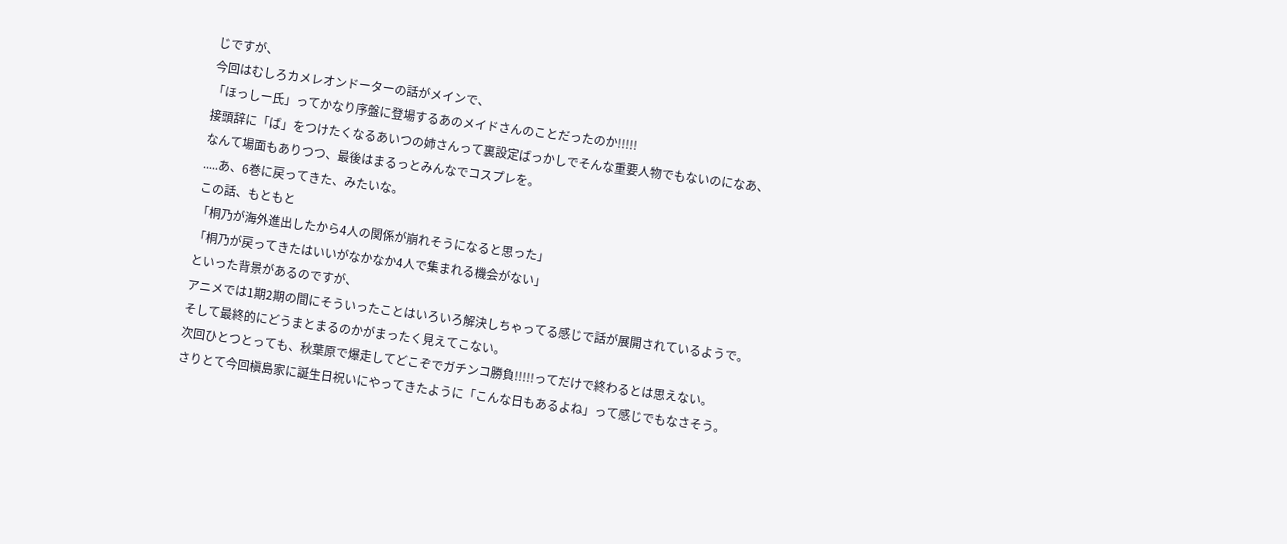じですが、
今回はむしろカメレオンドーターの話がメインで、
「ほっしー氏」ってかなり序盤に登場するあのメイドさんのことだったのか!!!!!
接頭辞に「ば」をつけたくなるあいつの姉さんって裏設定ばっかしでそんな重要人物でもないのになあ、
なんて場面もありつつ、最後はまるっとみんなでコスプレを。
.....あ、6巻に戻ってきた、みたいな。
この話、もともと
「桐乃が海外進出したから4人の関係が崩れそうになると思った」
「桐乃が戻ってきたはいいがなかなか4人で集まれる機会がない」
といった背景があるのですが、
アニメでは1期2期の間にそういったことはいろいろ解決しちゃってる感じで話が展開されているようで。
そして最終的にどうまとまるのかがまったく見えてこない。
次回ひとつとっても、秋葉原で爆走してどこぞでガチンコ勝負!!!!!ってだけで終わるとは思えない。
さりとて今回槇島家に誕生日祝いにやってきたように「こんな日もあるよね」って感じでもなさそう。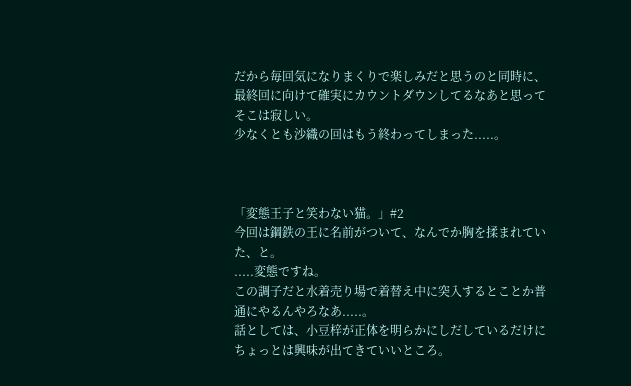だから毎回気になりまくりで楽しみだと思うのと同時に、
最終回に向けて確実にカウントダウンしてるなあと思ってそこは寂しい。
少なくとも沙織の回はもう終わってしまった.....。



「変態王子と笑わない猫。」#2
今回は鋼鉄の王に名前がついて、なんでか胸を揉まれていた、と。
.....変態ですね。
この調子だと水着売り場で着替え中に突入するとことか普通にやるんやろなあ.....。
話としては、小豆梓が正体を明らかにしだしているだけにちょっとは興味が出てきていいところ。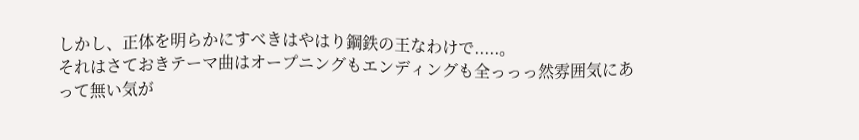しかし、正体を明らかにすべきはやはり鋼鉄の王なわけで.....。
それはさておきテーマ曲はオープニングもエンディングも全っっっ然雰囲気にあって無い気が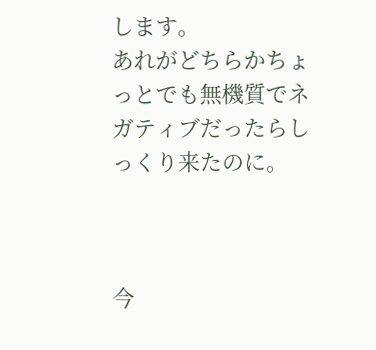します。
あれがどちらかちょっとでも無機質でネガティブだったらしっくり来たのに。



今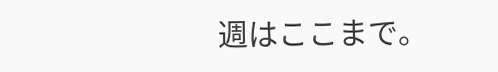週はここまで。